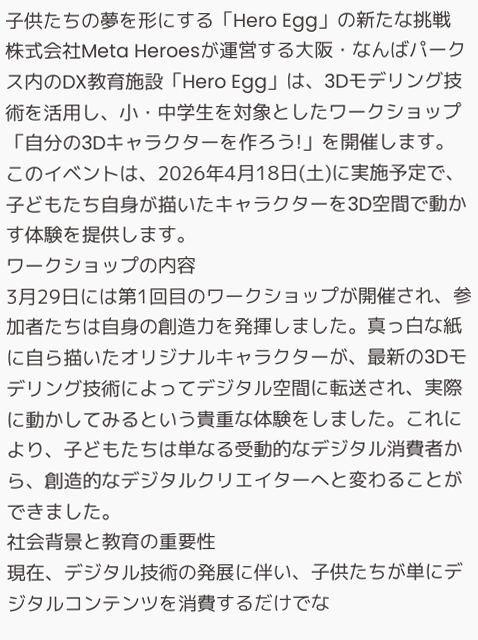子供たちの夢を形にする「Hero Egg」の新たな挑戦
株式会社Meta Heroesが運営する大阪・なんばパークス内のDX教育施設「Hero Egg」は、3Dモデリング技術を活用し、小・中学生を対象としたワークショップ「自分の3Dキャラクターを作ろう!」を開催します。このイベントは、2026年4月18日(土)に実施予定で、子どもたち自身が描いたキャラクターを3D空間で動かす体験を提供します。
ワークショップの内容
3月29日には第1回目のワークショップが開催され、参加者たちは自身の創造力を発揮しました。真っ白な紙に自ら描いたオリジナルキャラクターが、最新の3Dモデリング技術によってデジタル空間に転送され、実際に動かしてみるという貴重な体験をしました。これにより、子どもたちは単なる受動的なデジタル消費者から、創造的なデジタルクリエイターへと変わることができました。
社会背景と教育の重要性
現在、デジタル技術の発展に伴い、子供たちが単にデジタルコンテンツを消費するだけでな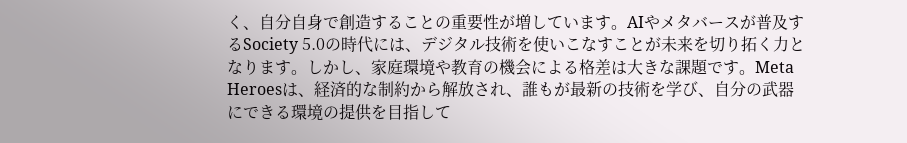く、自分自身で創造することの重要性が増しています。AIやメタバースが普及するSociety 5.0の時代には、デジタル技術を使いこなすことが未来を切り拓く力となります。しかし、家庭環境や教育の機会による格差は大きな課題です。Meta Heroesは、経済的な制約から解放され、誰もが最新の技術を学び、自分の武器にできる環境の提供を目指して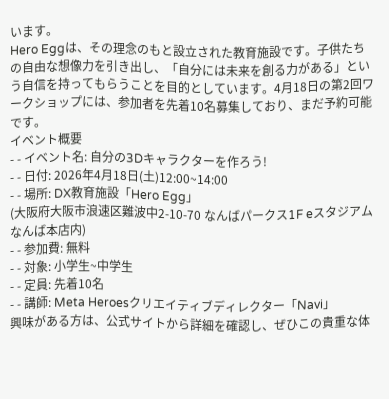います。
Hero Eggは、その理念のもと設立された教育施設です。子供たちの自由な想像力を引き出し、「自分には未来を創る力がある」という自信を持ってもらうことを目的としています。4月18日の第2回ワークショップには、参加者を先着10名募集しており、まだ予約可能です。
イベント概要
- - イベント名: 自分の3Dキャラクターを作ろう!
- - 日付: 2026年4月18日(土)12:00~14:00
- - 場所: DX教育施設「Hero Egg」
(大阪府大阪市浪速区難波中2-10-70 なんばパークス1F eスタジアムなんば本店内)
- - 参加費: 無料
- - 対象: 小学生~中学生
- - 定員: 先着10名
- - 講師: Meta Heroesクリエイティブディレクター「Navi」
興味がある方は、公式サイトから詳細を確認し、ぜひこの貴重な体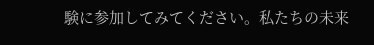験に参加してみてください。私たちの未来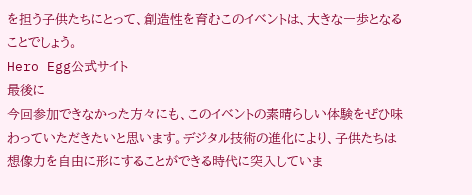を担う子供たちにとって、創造性を育むこのイベントは、大きな一歩となることでしょう。
Hero Egg公式サイト
最後に
今回参加できなかった方々にも、このイベントの素晴らしい体験をぜひ味わっていただきたいと思います。デジタル技術の進化により、子供たちは想像力を自由に形にすることができる時代に突入していま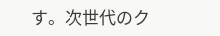す。次世代のク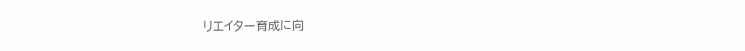リエイター育成に向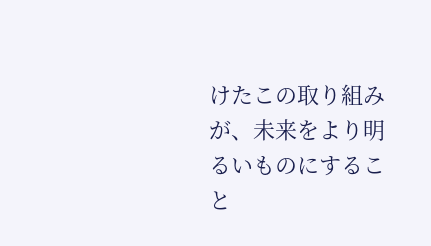けたこの取り組みが、未来をより明るいものにすること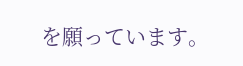を願っています。